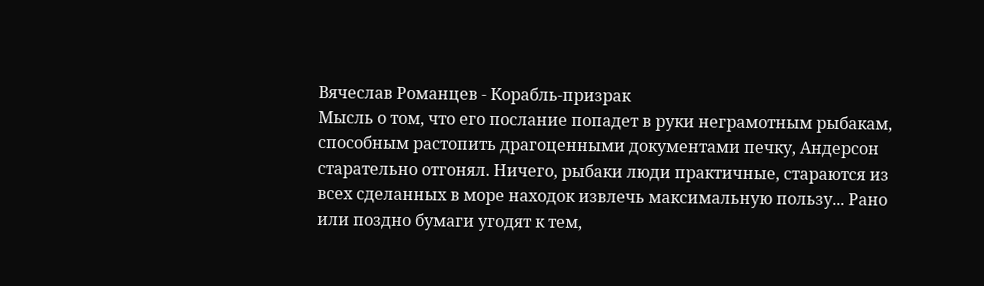Вячеслав Романцев - Корабль-призрак
Мысль о том, что его послание попадет в руки неграмотным рыбакам, способным растопить драгоценными документами печку, Андерсон старательно отгонял. Ничего, рыбаки люди практичные, стараются из всех сделанных в море находок извлечь максимальную пользу... Рано или поздно бумаги угодят к тем,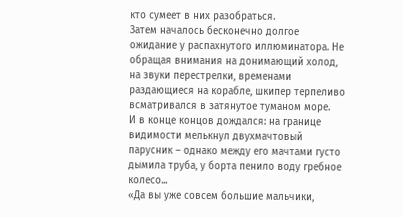кто сумеет в них разобраться.
Затем началось бесконечно долгое ожидание у распахнутого иллюминатора. Не обращая внимания на донимающий холод, на звуки перестрелки, временами раздающиеся на корабле, шкипер терпеливо всматривался в затянутое туманом море.
И в конце концов дождался: на границе видимости мелькнул двухмачтовый парусник – однако между его мачтами густо дымила труба, у борта пенило воду гребное колесо...
«Да вы уже совсем большие мальчики,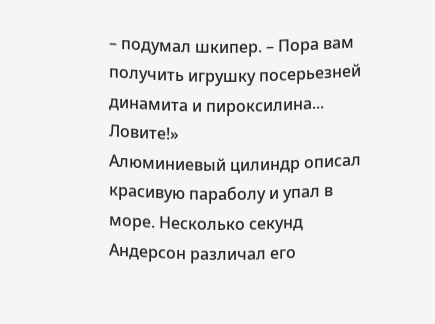– подумал шкипер. – Пора вам получить игрушку посерьезней динамита и пироксилина... Ловите!»
Алюминиевый цилиндр описал красивую параболу и упал в море. Несколько секунд Андерсон различал его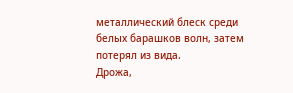металлический блеск среди белых барашков волн, затем потерял из вида.
Дрожа,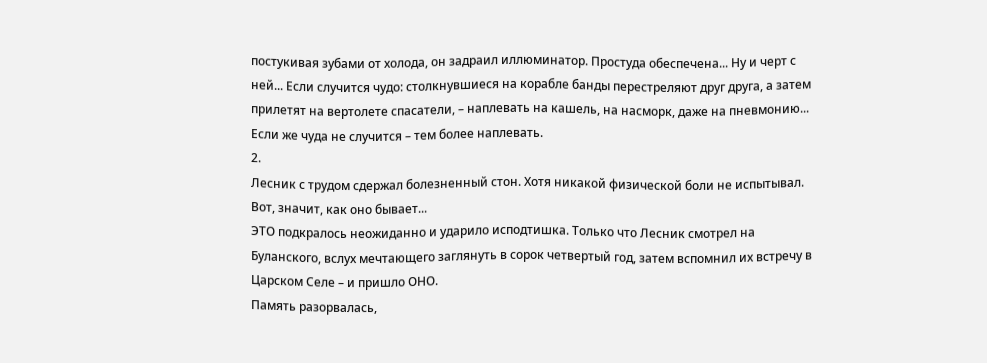постукивая зубами от холода, он задраил иллюминатор. Простуда обеспечена... Ну и черт с ней... Если случится чудо: столкнувшиеся на корабле банды перестреляют друг друга, а затем прилетят на вертолете спасатели, – наплевать на кашель, на насморк, даже на пневмонию...
Если же чуда не случится – тем более наплевать.
2.
Лесник с трудом сдержал болезненный стон. Хотя никакой физической боли не испытывал.
Вот, значит, как оно бывает...
ЭТО подкралось неожиданно и ударило исподтишка. Только что Лесник смотрел на Буланского, вслух мечтающего заглянуть в сорок четвертый год, затем вспомнил их встречу в Царском Селе – и пришло ОНО.
Память разорвалась,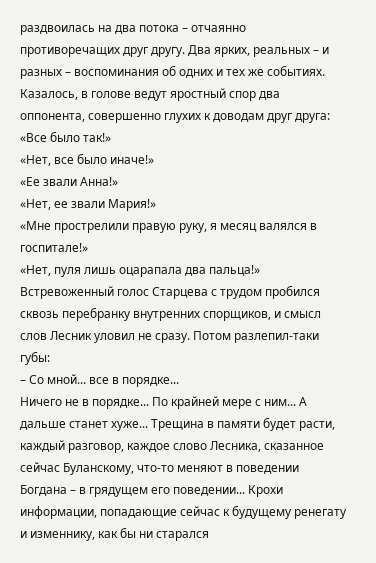раздвоилась на два потока – отчаянно противоречащих друг другу. Два ярких, реальных – и разных – воспоминания об одних и тех же событиях. Казалось, в голове ведут яростный спор два оппонента, совершенно глухих к доводам друг друга:
«Все было так!»
«Нет, все было иначе!»
«Ее звали Анна!»
«Нет, ее звали Мария!»
«Мне прострелили правую руку, я месяц валялся в госпитале!»
«Нет, пуля лишь оцарапала два пальца!»
Встревоженный голос Старцева с трудом пробился сквозь перебранку внутренних спорщиков, и смысл слов Лесник уловил не сразу. Потом разлепил-таки губы:
– Со мной... все в порядке...
Ничего не в порядке... По крайней мере с ним... А дальше станет хуже... Трещина в памяти будет расти, каждый разговор, каждое слово Лесника, сказанное сейчас Буланскому, что-то меняют в поведении Богдана – в грядущем его поведении... Крохи информации, попадающие сейчас к будущему ренегату и изменнику, как бы ни старался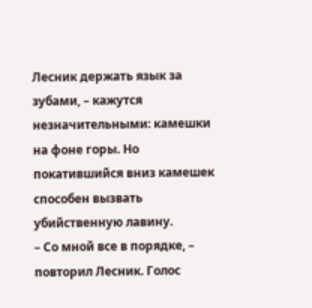Лесник держать язык за зубами, – кажутся незначительными: камешки на фоне горы. Но покатившийся вниз камешек способен вызвать убийственную лавину.
– Со мной все в порядке, – повторил Лесник. Голос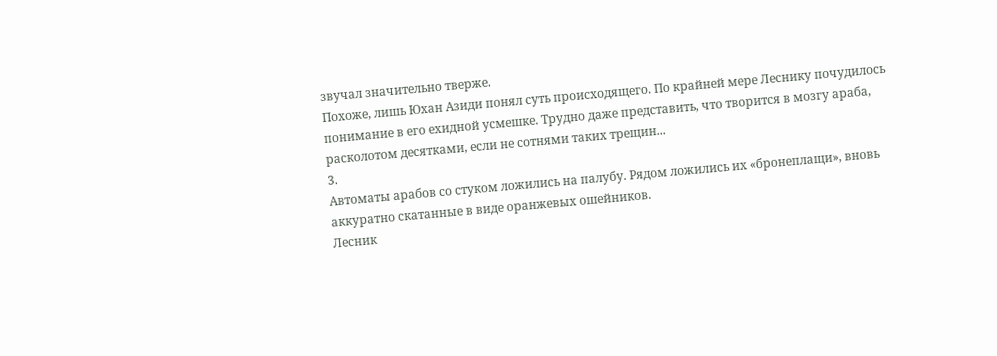звучал значительно тверже.
Похоже, лишь Юхан Азиди понял суть происходящего. По крайней мере Леснику почудилось понимание в его ехидной усмешке. Трудно даже представить, что творится в мозгу араба, расколотом десятками, если не сотнями таких трещин...
3.
Автоматы арабов со стуком ложились на палубу. Рядом ложились их «бронеплащи», вновь аккуратно скатанные в виде оранжевых ошейников.
Лесник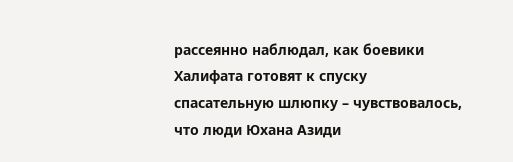рассеянно наблюдал, как боевики Халифата готовят к спуску спасательную шлюпку – чувствовалось, что люди Юхана Азиди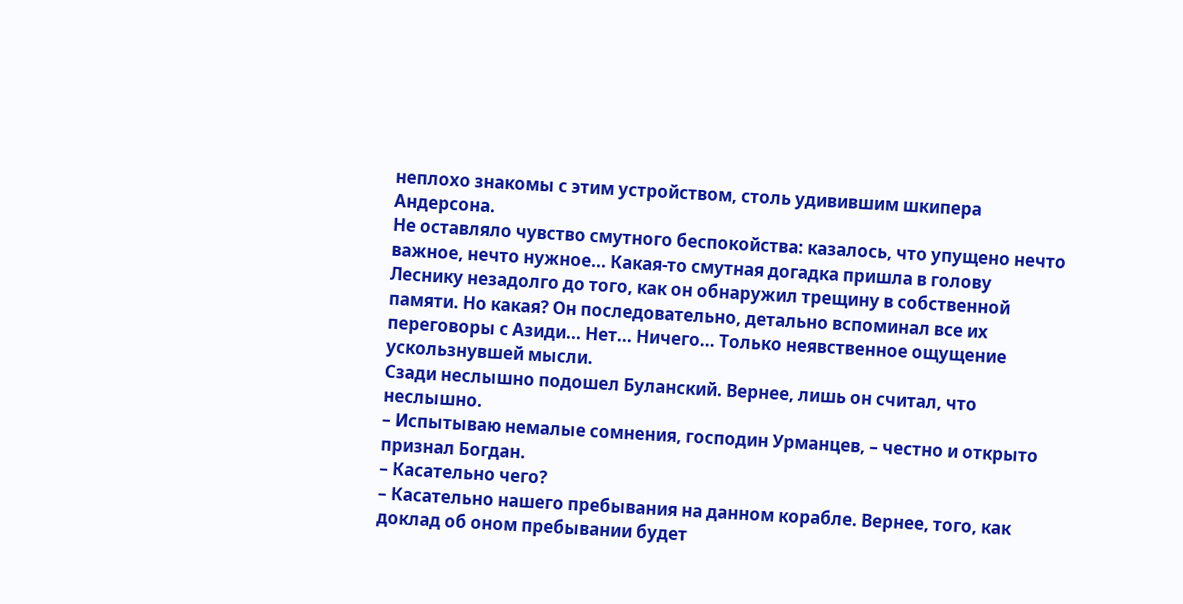неплохо знакомы с этим устройством, столь удивившим шкипера Андерсона.
Не оставляло чувство смутного беспокойства: казалось, что упущено нечто важное, нечто нужное... Какая-то смутная догадка пришла в голову Леснику незадолго до того, как он обнаружил трещину в собственной памяти. Но какая? Он последовательно, детально вспоминал все их переговоры с Азиди... Нет... Ничего... Только неявственное ощущение ускользнувшей мысли.
Сзади неслышно подошел Буланский. Вернее, лишь он считал, что неслышно.
– Испытываю немалые сомнения, господин Урманцев, – честно и открыто признал Богдан.
– Касательно чего?
– Касательно нашего пребывания на данном корабле. Вернее, того, как доклад об оном пребывании будет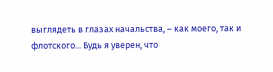выглядеть в глазах начальства, – как моего, так и флотского... Будь я уверен, что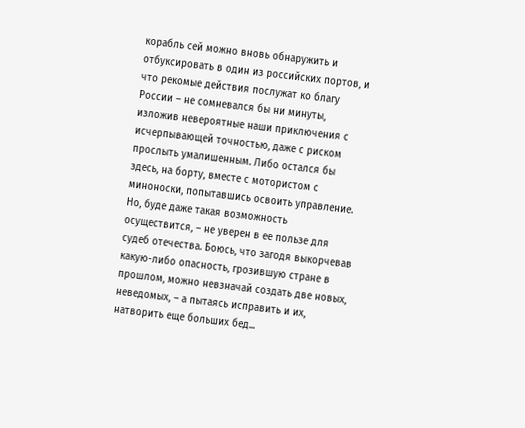корабль сей можно вновь обнаружить и отбуксировать в один из российских портов, и что рекомые действия послужат ко благу России – не сомневался бы ни минуты, изложив невероятные наши приключения с исчерпывающей точностью, даже с риском прослыть умалишенным. Либо остался бы здесь, на борту, вместе с мотористом с миноноски, попытавшись освоить управление. Но, буде даже такая возможность осуществится, – не уверен в ее пользе для судеб отечества. Боюсь, что загодя выкорчевав какую-либо опасность, грозившую стране в прошлом, можно невзначай создать две новых, неведомых, – а пытаясь исправить и их, натворить еще больших бед...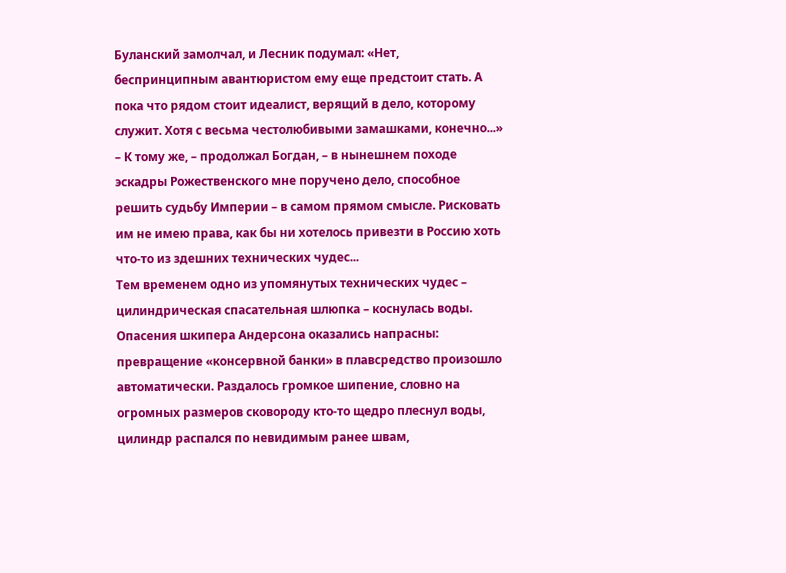Буланский замолчал, и Лесник подумал: «Нет, беспринципным авантюристом ему еще предстоит стать. А пока что рядом стоит идеалист, верящий в дело, которому служит. Хотя с весьма честолюбивыми замашками, конечно...»
– К тому же, – продолжал Богдан, – в нынешнем походе эскадры Рожественского мне поручено дело, способное решить судьбу Империи – в самом прямом смысле. Рисковать им не имею права, как бы ни хотелось привезти в Россию хоть что-то из здешних технических чудес...
Тем временем одно из упомянутых технических чудес – цилиндрическая спасательная шлюпка – коснулась воды. Опасения шкипера Андерсона оказались напрасны: превращение «консервной банки» в плавсредство произошло автоматически. Раздалось громкое шипение, словно на огромных размеров сковороду кто-то щедро плеснул воды, цилиндр распался по невидимым ранее швам,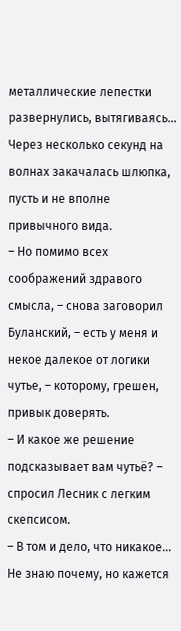металлические лепестки развернулись, вытягиваясь... Через несколько секунд на волнах закачалась шлюпка, пусть и не вполне привычного вида.
– Но помимо всех соображений здравого смысла, – снова заговорил Буланский, – есть у меня и некое далекое от логики чутье, – которому, грешен, привык доверять.
– И какое же решение подсказывает вам чутьё? – спросил Лесник с легким скепсисом.
– В том и дело, что никакое... Не знаю почему, но кажется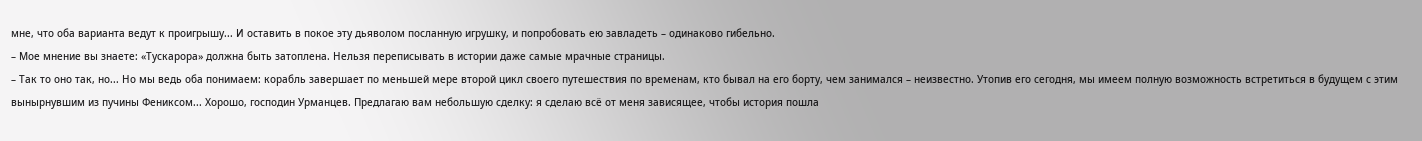мне, что оба варианта ведут к проигрышу... И оставить в покое эту дьяволом посланную игрушку, и попробовать ею завладеть – одинаково гибельно.
– Мое мнение вы знаете: «Тускарора» должна быть затоплена. Нельзя переписывать в истории даже самые мрачные страницы.
– Так то оно так, но... Но мы ведь оба понимаем: корабль завершает по меньшей мере второй цикл своего путешествия по временам, кто бывал на его борту, чем занимался – неизвестно. Утопив его сегодня, мы имеем полную возможность встретиться в будущем с этим вынырнувшим из пучины Фениксом... Хорошо, господин Урманцев. Предлагаю вам небольшую сделку: я сделаю всё от меня зависящее, чтобы история пошла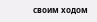своим ходом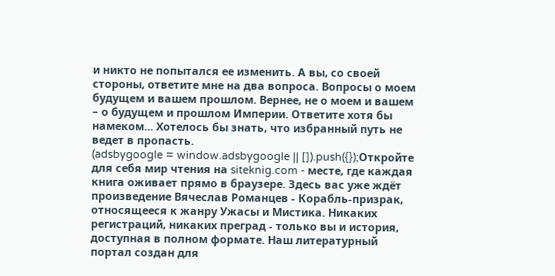и никто не попытался ее изменить. А вы, со своей стороны, ответите мне на два вопроса. Вопросы о моем будущем и вашем прошлом. Вернее, не о моем и вашем – о будущем и прошлом Империи. Ответите хотя бы намеком... Хотелось бы знать, что избранный путь не ведет в пропасть.
(adsbygoogle = window.adsbygoogle || []).push({});Откройте для себя мир чтения на siteknig.com - месте, где каждая книга оживает прямо в браузере. Здесь вас уже ждёт произведение Вячеслав Романцев - Корабль-призрак, относящееся к жанру Ужасы и Мистика. Никаких регистраций, никаких преград - только вы и история, доступная в полном формате. Наш литературный портал создан для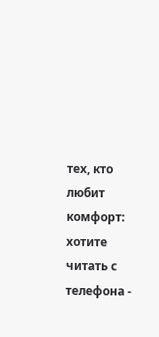тех, кто любит комфорт: хотите читать с телефона -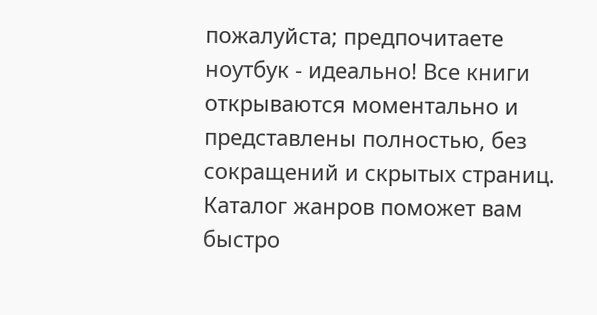пожалуйста; предпочитаете ноутбук - идеально! Все книги открываются моментально и представлены полностью, без сокращений и скрытых страниц. Каталог жанров поможет вам быстро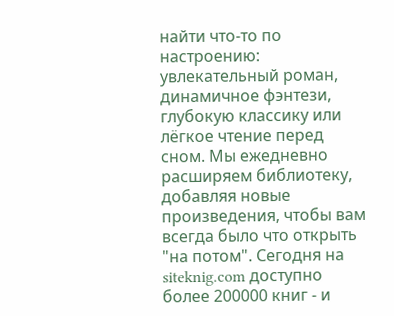найти что-то по настроению: увлекательный роман, динамичное фэнтези, глубокую классику или лёгкое чтение перед сном. Мы ежедневно расширяем библиотеку, добавляя новые произведения, чтобы вам всегда было что открыть "на потом". Сегодня на siteknig.com доступно более 200000 книг - и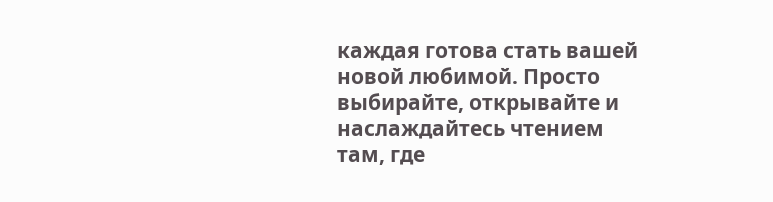каждая готова стать вашей новой любимой. Просто выбирайте, открывайте и наслаждайтесь чтением там, где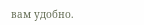вам удобно.